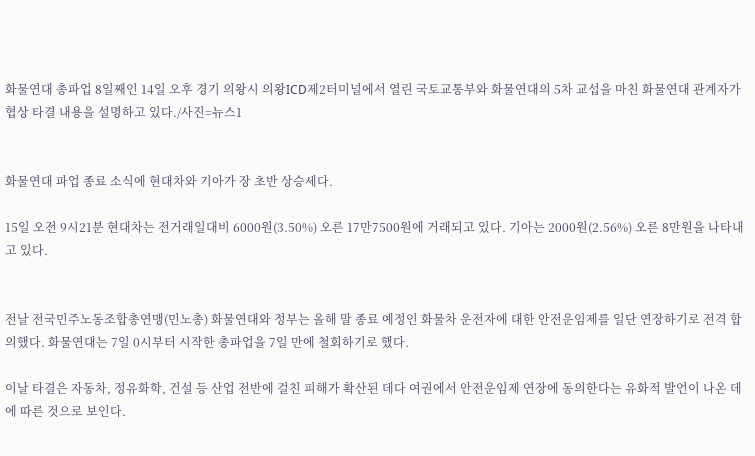화물연대 총파업 8일째인 14일 오후 경기 의왕시 의왕ICD제2터미널에서 열린 국토교통부와 화물연대의 5차 교섭을 마친 화물연대 관계자가 협상 타결 내용을 설명하고 있다./사진=뉴스1


화물연대 파업 종료 소식에 현대차와 기아가 장 초반 상승세다.

15일 오전 9시21분 현대차는 전거래일대비 6000원(3.50%) 오른 17만7500원에 거래되고 있다. 기아는 2000원(2.56%) 오른 8만원을 나타내고 있다.


전날 전국민주노동조합총연맹(민노총) 화물연대와 정부는 올해 말 종료 예정인 화물차 운전자에 대한 안전운임제를 일단 연장하기로 전격 합의했다. 화물연대는 7일 0시부터 시작한 총파업을 7일 만에 철회하기로 했다.

이날 타결은 자동차, 정유화학, 건설 등 산업 전반에 걸친 피해가 확산된 데다 여권에서 안전운임제 연장에 동의한다는 유화적 발언이 나온 데에 따른 것으로 보인다.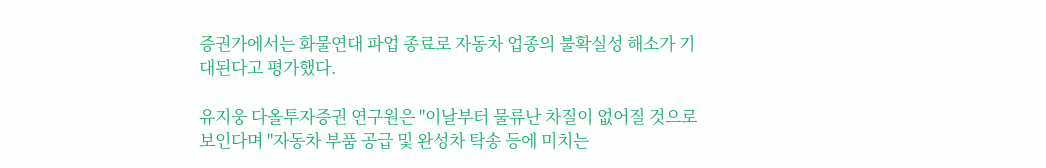증권가에서는 화물연대 파업 종료로 자동차 업종의 불확실성 해소가 기대된다고 평가했다.

유지웅 다올투자증권 연구원은 "이날부터 물류난 차질이 없어질 것으로 보인다며 "자동차 부품 공급 및 완성차 탁송 등에 미치는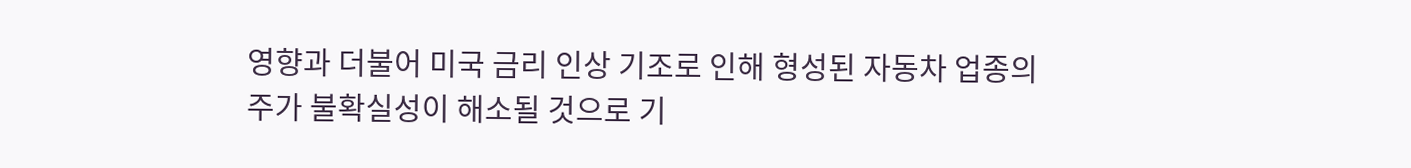영향과 더불어 미국 금리 인상 기조로 인해 형성된 자동차 업종의 주가 불확실성이 해소될 것으로 기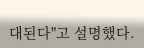대된다"고 설명했다.